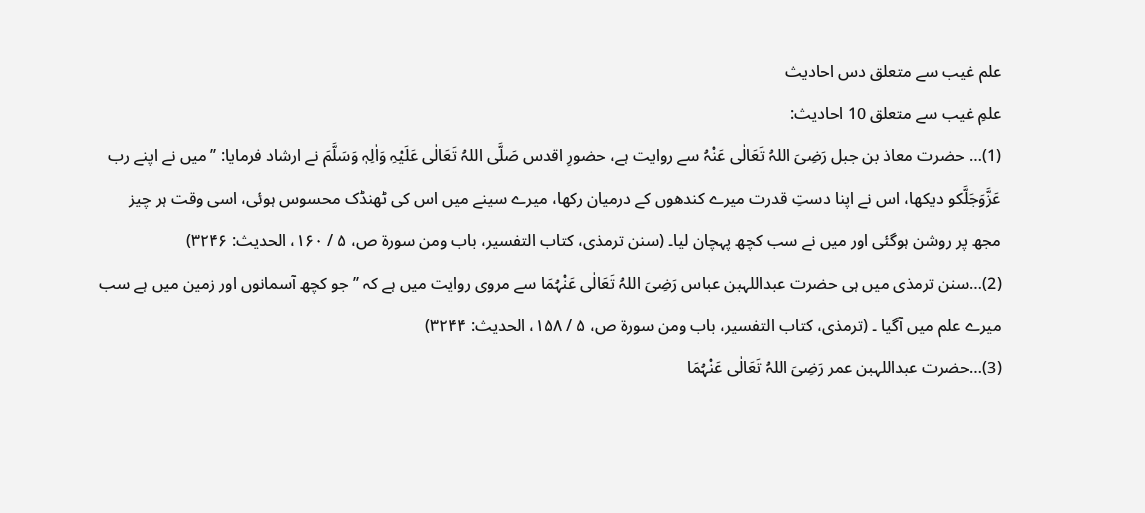علم غیب سے متعلق دس احادیث
علمِ غیب سے متعلق 10 احادیث:
(1)… حضرت معاذ بن جبل رَضِیَ اللہُ تَعَالٰی عَنْہُ سے روایت ہے، حضورِ اقدس صَلَّی اللہُ تَعَالٰی عَلَیْہِ وَاٰلِہٖ وَسَلَّمَ نے ارشاد فرمایا: ’’میں نے اپنے رب عَزَّوَجَلَّکو دیکھا، اس نے اپنا دستِ قدرت میرے کندھوں کے درمیان رکھا، میرے سینے میں اس کی ٹھنڈک محسوس ہوئی، اسی وقت ہر چیز مجھ پر روشن ہوگئی اور میں نے سب کچھ پہچان لیا۔ (سنن ترمذی، کتاب التفسیر، باب ومن سورۃ ص، ۵ / ۱۶۰، الحدیث: ۳۲۴۶)
(2)…سنن ترمذی میں ہی حضرت عبداللہبن عباس رَضِیَ اللہُ تَعَالٰی عَنْہُمَا سے مروی روایت میں ہے کہ ’’جو کچھ آسمانوں اور زمین میں ہے سب میرے علم میں آگیا ۔ (ترمذی، کتاب التفسیر، باب ومن سورۃ ص، ۵ / ۱۵۸، الحدیث: ۳۲۴۴)
(3)…حضرت عبداللہبن عمر رَضِیَ اللہُ تَعَالٰی عَنْہُمَا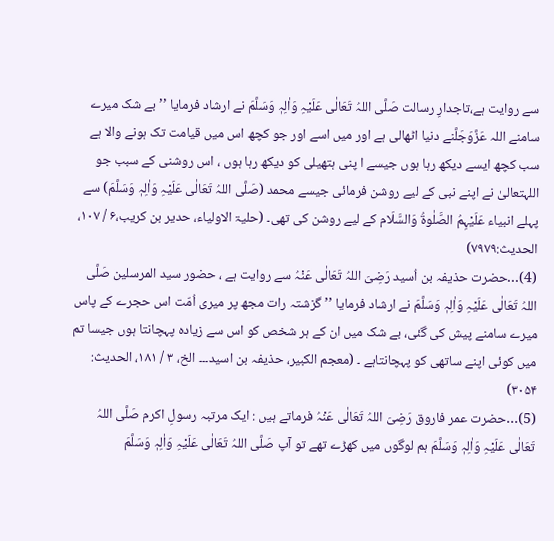سے روایت ہے،تاجدارِ رسالت صَلَّی اللہُ تَعَالٰی عَلَیْہِ وَاٰلِہٖ وَسَلَّمَ نے ارشاد فرمایا ’’بے شک میرے سامنے اللہ عَزَّوَجَلَّنے دنیا اٹھالی ہے اور میں اسے اور جو کچھ اس میں قیامت تک ہونے والا ہے سب کچھ ایسے دیکھ رہا ہوں جیسے ا پنی ہتھیلی کو دیکھ رہا ہوں ، اس روشنی کے سبب جو اللہتعالیٰ نے اپنے نبی کے لیے روشن فرمائی جیسے محمد (صَلَّی اللہُ تَعَالٰی عَلَیْہِ وَاٰلِہٖ وَسَلَّمَ) سے پہلے انبیاء عَلَیْہِمُ الصَّلٰوۃُ وَالسَّلَام کے لیے روشن کی تھی۔ (حلیۃ الاولیاء، حدیر بن کریب،۶ / ۱۰۷، الحدیث:۷۹۷۹)
(4)…حضرت حذیفہ بن اُسید رَضِیَ اللہُ تَعَالٰی عَنْہُ سے روایت ہے ، حضور سید المرسلین صَلَّی اللہُ تَعَالٰی عَلَیْہِ وَاٰلِہٖ وَسَلَّمَ نے ارشاد فرمایا ’’ گزشتہ رات مجھ پر میری اُمّت اس حجرے کے پاس میرے سامنے پیش کی گئی، بے شک میں ان کے ہر شخص کو اس سے زیادہ پہچانتا ہوں جیسا تم میں کوئی اپنے ساتھی کو پہچانتاہے ۔ (معجم الکبیر، حذیفہ بن اسید۔۔۔ الخ، ۳ / ۱۸۱، الحدیث: ۳۰۵۴)
(5)…حضرت عمر فاروق رَضِیَ اللہُ تَعَالٰی عَنْہُ فرماتے ہیں : ایک مرتبہ رسولِ اکرم صَلَّی اللہُ تَعَالٰی عَلَیْہِ وَاٰلِہٖ وَسَلَّمَ ہم لوگوں میں کھڑے تھے تو آپ صَلَّی اللہُ تَعَالٰی عَلَیْہِ وَاٰلِہٖ وَسَلَّمَ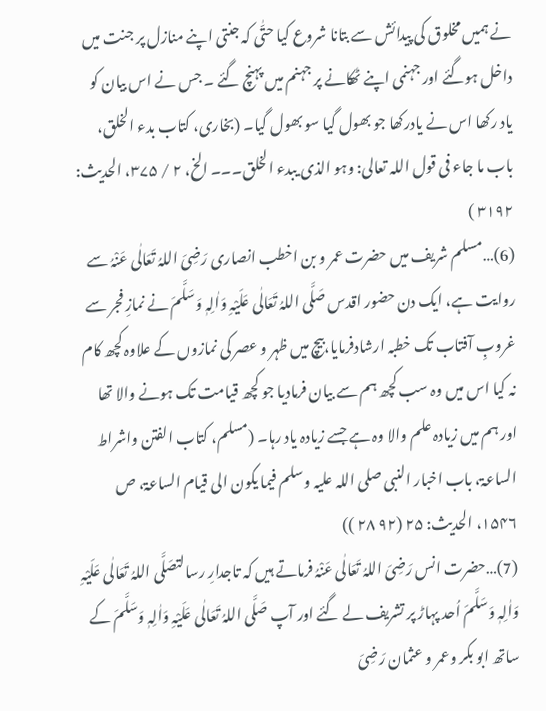نے ہمیں مخلوق کی پیدائش سے بتانا شروع کیا حتّٰی کہ جنتی اپنے منازل پر جنت میں داخل ہوگئے اور جہنمی اپنے ٹھکانے پر جہنم میں پہنچ گئے ۔ جس نے اس بیان کو یاد رکھا اس نے یادرکھا جو بھول گیا سو بھول گیا۔ (بخاری، کتاب بدء الخلق، باب ما جاء فی قول اللہ تعالی: وہو الذی یبدء الخلق۔۔۔ الخ، ۲ / ۳۷۵، الحدیث: ۳۱۹۲ )
(6)…مسلم شریف میں حضرت عمر و بن اخطب انصاری رَضِیَ اللہُ تَعَالٰی عَنْہُ سے روایت ہے، ایک دن حضور اقدس صَلَّی اللہُ تَعَالٰی عَلَیْہِ وَاٰلِہٖ وَسَلَّمَ نے نمازِ فجر سے غروبِ آفتاب تک خطبہ ارشادفرمایا،بیچ میں ظہر و عصر کی نمازوں کے علاوہ کچھ کام نہ کیا اس میں وہ سب کچھ ہم سے بیان فرمادیا جو کچھ قیامت تک ہونے والا تھا اور ہم میں زیادہ علم والا وہ ہے جسے زیادہ یاد رہا۔ (مسلم، کتاب الفتن واشراط الساعۃ، باب اخبار النبی صلی اللہ علیہ وسلم فیما یکون الی قیام الساعۃ، ص ۱۵۴۶، الحدیث: ۲۵ (۹۲ ۲۸ ))
(7)…حضرت انس رَضِیَ اللہُ تَعَالٰی عَنْہُ فرماتے ہیں کہ تاجدارِ رسالتصَلَّی اللہُ تَعَالٰی عَلَیْہِ وَاٰلِہٖ وَسَلَّمَ اُحد پہاڑ پر تشریف لے گئے اور آپ صَلَّی اللہُ تَعَالٰی عَلَیْہِ وَاٰلِہٖ وَسَلَّمَ کے ساتھ ابو بکر وعمر و عثمان رَضِیَ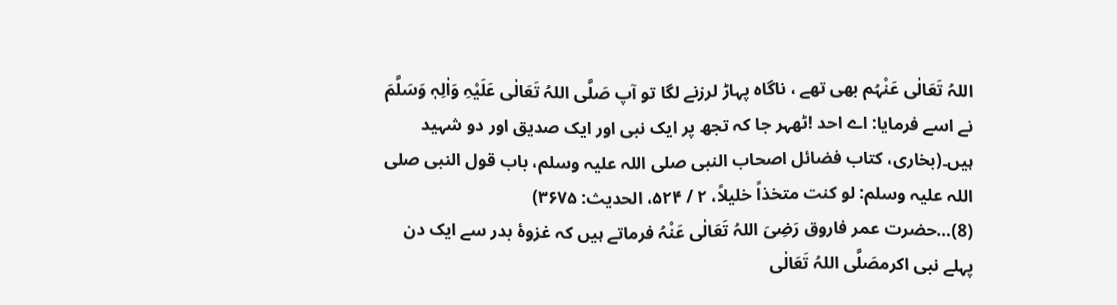اللہُ تَعَالٰی عَنْہُم بھی تھے ، ناگاہ پہاڑ لرزنے لگا تو آپ صَلَّی اللہُ تَعَالٰی عَلَیْہِ وَاٰلِہٖ وَسَلَّمَ نے اسے فرمایا: اے احد !ٹھہر جا کہ تجھ پر ایک نبی اور ایک صدیق اور دو شہید ہیں۔(بخاری، کتاب فضائل اصحاب النبی صلی اللہ علیہ وسلم، باب قول النبی صلی اللہ علیہ وسلم: لو کنت متخذاً خلیلاً، ۲ / ۵۲۴، الحدیث: ۳۶۷۵)
(8)…حضرت عمر فاروق رَضِیَ اللہُ تَعَالٰی عَنْہُ فرماتے ہیں کہ غزوۂ بدر سے ایک دن پہلے نبی اکرمصَلَّی اللہُ تَعَالٰی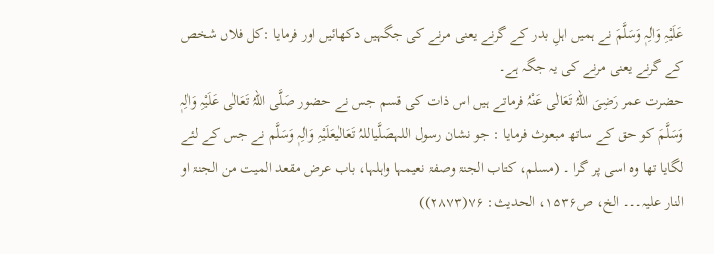عَلَیْہِ وَاٰلِہٖ وَسَلَّمَ نے ہمیں اہلِ بدر کے گرنے یعنی مرنے کی جگہیں دکھائیں اور فرمایا :کل فلاں شخص کے گرنے یعنی مرنے کی یہ جگہ ہے۔
حضرت عمر رَضِیَ اللہُ تَعَالٰی عَنْہُ فرماتے ہیں اس ذات کی قسم جس نے حضور صَلَّی اللہُ تَعَالٰی عَلَیْہِ وَاٰلِہٖ وَسَلَّمَ کو حق کے ساتھ مبعوث فرمایا : جو نشان رسول اللہصَلَّیاللہُ تَعَالٰیعَلَیْہِ وَاٰلِہٖ وَسَلَّم نے جس کے لئے لگایا تھا وہ اسی پر گرا ۔ (مسلم، کتاب الجنۃ وصفۃ نعیمہا واہلہا، باب عرض مقعد المیت من الجنۃ او النار علیہ۔۔۔ الخ، ص۱۵۳۶، الحدیث: ۷۶(۲۸۷۳))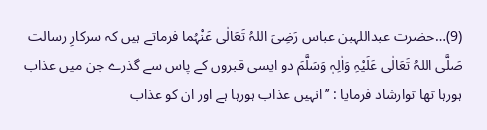(9)…حضرت عبداللہبن عباس رَضِیَ اللہُ تَعَالٰی عَنْہُما فرماتے ہیں کہ سرکارِ رسالت صَلَّی اللہُ تَعَالٰی عَلَیْہِ وَاٰلِہٖ وَسَلَّمَ دو ایسی قبروں کے پاس سے گذرے جن میں عذاب ہورہا تھا توارشاد فرمایا : ’’انہیں عذاب ہورہا ہے اور ان کو عذاب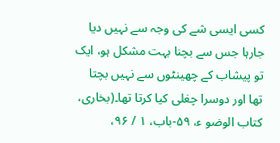کسی ایسی شے کی وجہ سے نہیں دیا جارہا جس سے بچنا بہت مشکل ہو، ایک تو پیشاب کے چھینٹوں سے نہیں بچتا تھا اور دوسرا چغلی کیا کرتا تھا۔(بخاری، کتاب الوضو ء، ۵۹-باب، ۱ / ۹۶،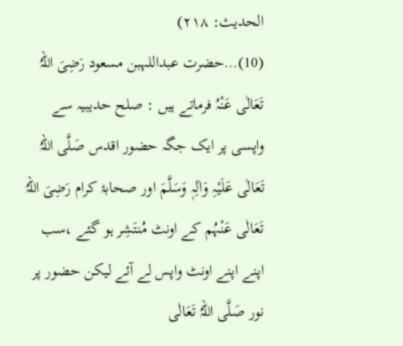الحدیث: ۲۱۸)
(10)…حضرت عبداللہبن مسعود رَضِیَ اللہُ تَعَالٰی عَنْہُ فرماتے ہیں : صلح حدیبیہ سے واپسی پر ایک جگہ حضور اقدس صَلَّی اللہُ تَعَالٰی عَلَیْہِ وَاٰلِہٖ وَسَلَّمَ اور صحابۂ کرام رَضِیَ اللہُ تَعَالٰی عَنْہُم کے اونٹ مُنتَشِر ہو گئے ،سب اپنے اپنے اونٹ واپس لے آئے لیکن حضور پر نور صَلَّی اللہُ تَعَالٰی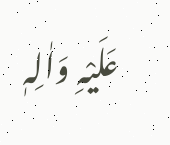عَلَیْہِ وَاٰلِہٖ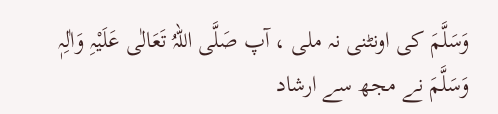وَسَلَّمَ کی اونٹنی نہ ملی ، آپ صَلَّی اللہُ تَعَالٰی عَلَیْہِ وَاٰلِہٖ وَسَلَّمَ نے مجھ سے ارشاد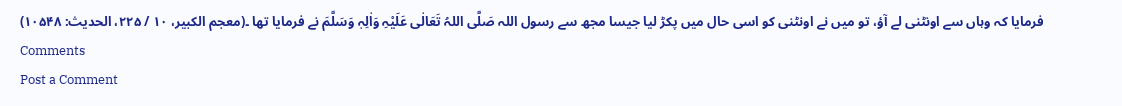فرمایا کہ وہاں سے اونٹنی لے آؤ، تو میں نے اونٹنی کو اسی حال میں پکڑ لیا جیسا مجھ سے رسول اللہ صَلَّی اللہُ تَعَالٰی عَلَیْہِ وَاٰلِہٖ وَسَلَّمَ نے فرمایا تھا ۔(معجم الکبیر، ۱۰ / ۲۲۵، الحدیث: ۱۰۵۴۸)
Comments
Post a Comment